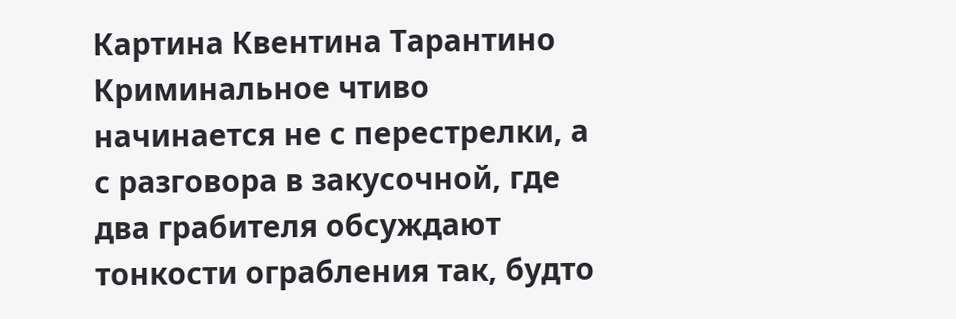Картина Квентина Тарантино Криминальное чтиво начинается не с перестрелки, а с разговора в закусочной, где два грабителя обсуждают тонкости ограбления так, будто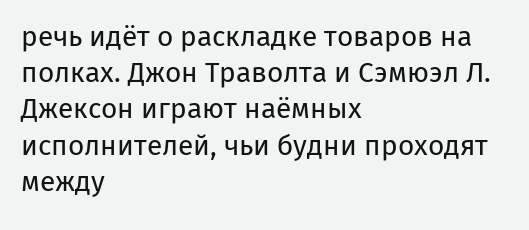речь идёт о раскладке товаров на полках. Джон Траволта и Сэмюэл Л. Джексон играют наёмных исполнителей, чьи будни проходят между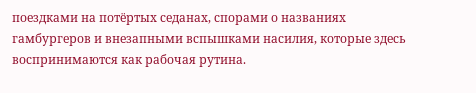поездками на потёртых седанах, спорами о названиях гамбургеров и внезапными вспышками насилия, которые здесь воспринимаются как рабочая рутина.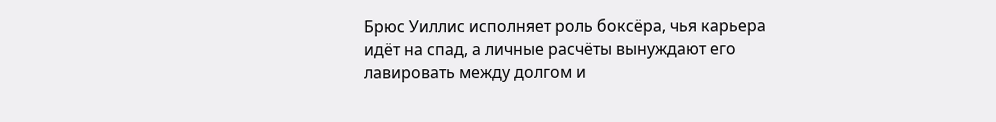Брюс Уиллис исполняет роль боксёра, чья карьера идёт на спад, а личные расчёты вынуждают его лавировать между долгом и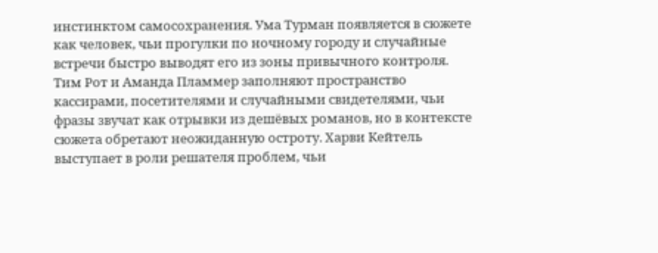инстинктом самосохранения. Ума Турман появляется в сюжете как человек, чьи прогулки по ночному городу и случайные встречи быстро выводят его из зоны привычного контроля. Тим Рот и Аманда Пламмер заполняют пространство кассирами, посетителями и случайными свидетелями, чьи фразы звучат как отрывки из дешёвых романов, но в контексте сюжета обретают неожиданную остроту. Харви Кейтель выступает в роли решателя проблем, чьи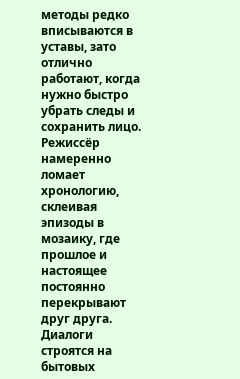методы редко вписываются в уставы, зато отлично работают, когда нужно быстро убрать следы и сохранить лицо. Режиссёр намеренно ломает хронологию, склеивая эпизоды в мозаику, где прошлое и настоящее постоянно перекрывают друг друга. Диалоги строятся на бытовых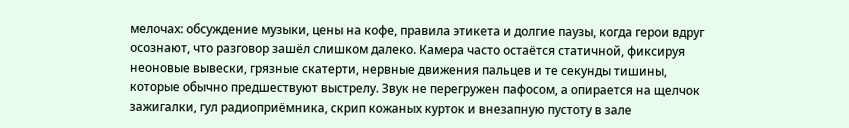мелочах: обсуждение музыки, цены на кофе, правила этикета и долгие паузы, когда герои вдруг осознают, что разговор зашёл слишком далеко. Камера часто остаётся статичной, фиксируя неоновые вывески, грязные скатерти, нервные движения пальцев и те секунды тишины, которые обычно предшествуют выстрелу. Звук не перегружен пафосом, а опирается на щелчок зажигалки, гул радиоприёмника, скрип кожаных курток и внезапную пустоту в зале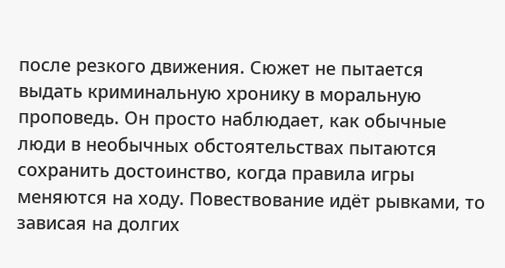после резкого движения. Сюжет не пытается выдать криминальную хронику в моральную проповедь. Он просто наблюдает, как обычные люди в необычных обстоятельствах пытаются сохранить достоинство, когда правила игры меняются на ходу. Повествование идёт рывками, то зависая на долгих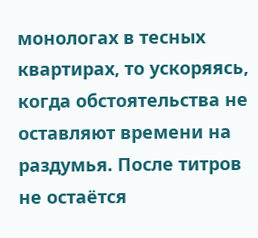монологах в тесных квартирах, то ускоряясь, когда обстоятельства не оставляют времени на раздумья. После титров не остаётся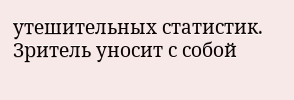утешительных статистик. Зритель уносит с собой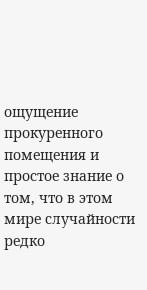ощущение прокуренного помещения и простое знание о том, что в этом мире случайности редко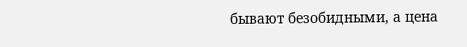бывают безобидными, а цена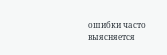ошибки часто выясняется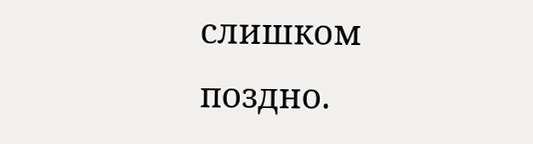слишком поздно.